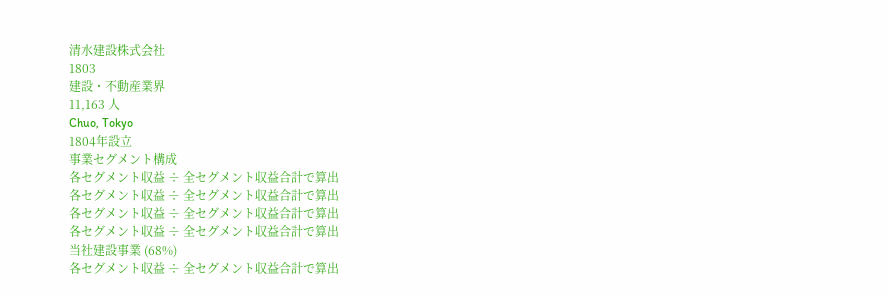清水建設株式会社
1803
建設・不動産業界
11,163 人
Chuo, Tokyo
1804年設立
事業セグメント構成
各セグメント収益 ÷ 全セグメント収益合計で算出
各セグメント収益 ÷ 全セグメント収益合計で算出
各セグメント収益 ÷ 全セグメント収益合計で算出
各セグメント収益 ÷ 全セグメント収益合計で算出
当社建設事業 (68%)
各セグメント収益 ÷ 全セグメント収益合計で算出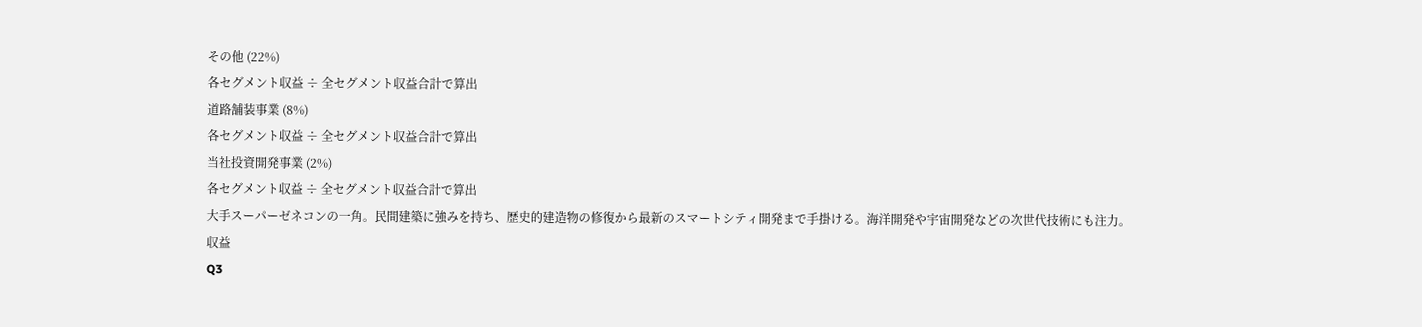その他 (22%)
各セグメント収益 ÷ 全セグメント収益合計で算出
道路舗装事業 (8%)
各セグメント収益 ÷ 全セグメント収益合計で算出
当社投資開発事業 (2%)
各セグメント収益 ÷ 全セグメント収益合計で算出
大手スーパーゼネコンの一角。民間建築に強みを持ち、歴史的建造物の修復から最新のスマートシティ開発まで手掛ける。海洋開発や宇宙開発などの次世代技術にも注力。
収益
Q3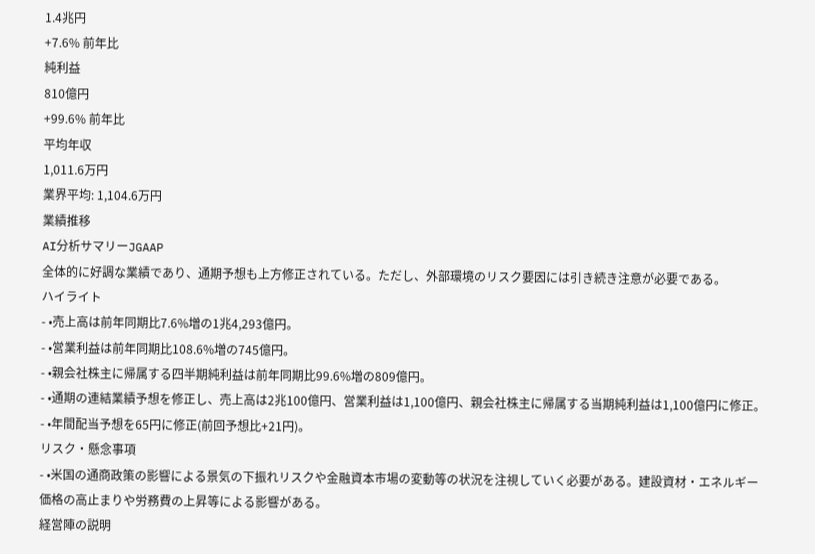1.4兆円
+7.6% 前年比
純利益
810億円
+99.6% 前年比
平均年収
1,011.6万円
業界平均: 1,104.6万円
業績推移
AI分析サマリーJGAAP
全体的に好調な業績であり、通期予想も上方修正されている。ただし、外部環境のリスク要因には引き続き注意が必要である。
ハイライト
- •売上高は前年同期比7.6%増の1兆4,293億円。
- •営業利益は前年同期比108.6%増の745億円。
- •親会社株主に帰属する四半期純利益は前年同期比99.6%増の809億円。
- •通期の連結業績予想を修正し、売上高は2兆100億円、営業利益は1,100億円、親会社株主に帰属する当期純利益は1,100億円に修正。
- •年間配当予想を65円に修正(前回予想比+21円)。
リスク・懸念事項
- •米国の通商政策の影響による景気の下振れリスクや金融資本市場の変動等の状況を注視していく必要がある。建設資材・エネルギー価格の高止まりや労務費の上昇等による影響がある。
経営陣の説明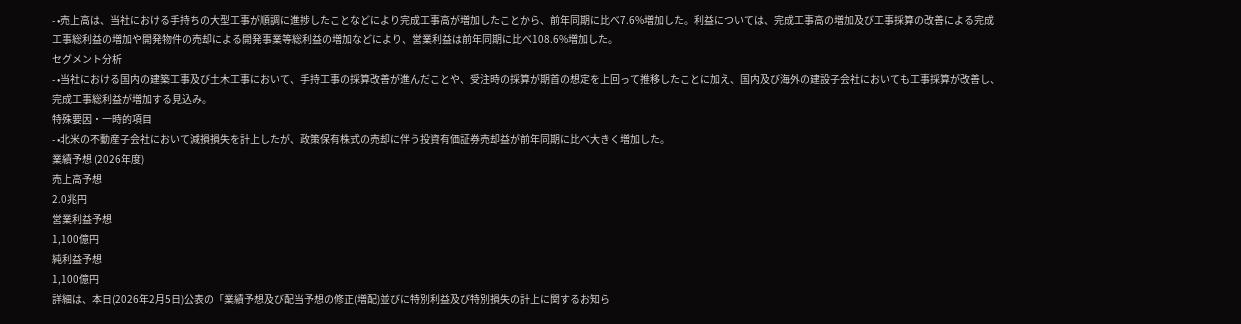- •売上高は、当社における手持ちの大型工事が順調に進捗したことなどにより完成工事高が増加したことから、前年同期に比べ7.6%増加した。利益については、完成工事高の増加及び工事採算の改善による完成工事総利益の増加や開発物件の売却による開発事業等総利益の増加などにより、営業利益は前年同期に比べ108.6%増加した。
セグメント分析
- •当社における国内の建築工事及び土木工事において、手持工事の採算改善が進んだことや、受注時の採算が期首の想定を上回って推移したことに加え、国内及び海外の建設子会社においても工事採算が改善し、完成工事総利益が増加する見込み。
特殊要因・一時的項目
- •北米の不動産子会社において減損損失を計上したが、政策保有株式の売却に伴う投資有価証券売却益が前年同期に比べ大きく増加した。
業績予想 (2026年度)
売上高予想
2.0兆円
営業利益予想
1,100億円
純利益予想
1,100億円
詳細は、本日(2026年2月5日)公表の「業績予想及び配当予想の修正(増配)並びに特別利益及び特別損失の計上に関するお知ら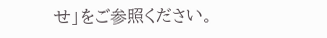せ」をご参照ください。